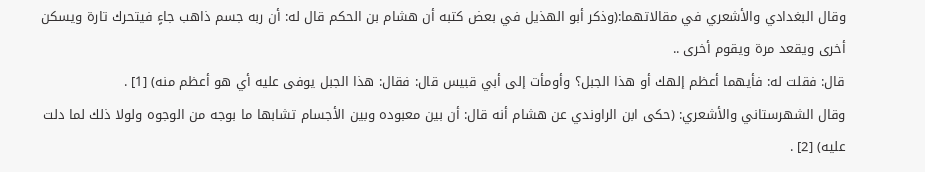وقال البغدادي والأشعري في مقالاتهما:(وذكر أبو الهذيل في بعض كتبه أن هشام بن الحكم قال له: أن ربه جسم ذاهب جاءٍ فيتحرك تارة ويسكن أخرى ويقعد مرة ويقوم أخرى ..
قال: فقلت له: فأيهما أعظم إلهك أو هذا الجبل؟ وأومأت إلى أبي قبيس قال: فقال: هذا الجبل يوفى عليه أي هو أعظم منه) [1] .
وقال الشهرستاني والأشعري: (حكى ابن الراوندي عن هشام أنه قال: أن بين معبوده وبين الأجسام تشابها ما بوجه من الوجوه ولولا ذلك لما دلت عليه) [2] .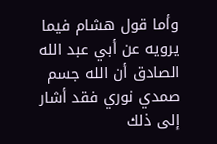وأما قول هشام فيما يرويه عن أبي عبد الله الصادق أن الله جسم صمدي نوري فقد أشار إلى ذلك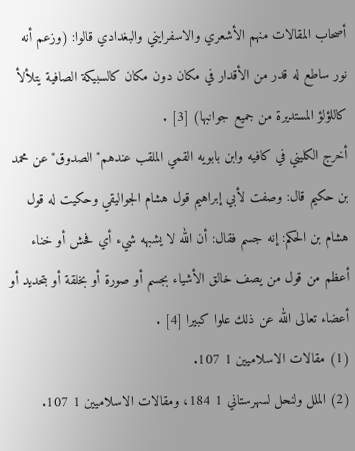أصحاب المقالات منهم الأشعري والاسفرايني والبغدادي قالوا: (وزعم أنه نور ساطع له قدر من الأقدار في مكان دون مكان كالسبيكة الصافية يتلألأ كاللؤلؤ المستديرة من جميع جوانبها) [3] .
أخرج الكليني في كافيه وابن بابويه القمي الملقب عندهم"الصدوق"عن محمد بن حكيم قال: وصفت لأبي إبراهيم قول هشام الجواليقي وحكيت له قول هشام بن الحكم: إنه جسم فقال: أن الله لا يشبهه شيء أي فحش أو خناء أعظم من قول من يصف خالق الأشياء بجسم أو صورة أو بخلقة أو بتحديد أو أعضاء تعالى الله عن ذلك علوا كبيرا [4] .
(1) مقالات الاسلاميين 1 107.
(2) الملل ولنحل لسهرستاني 1 184، ومقالات الاسلاميين 1 107.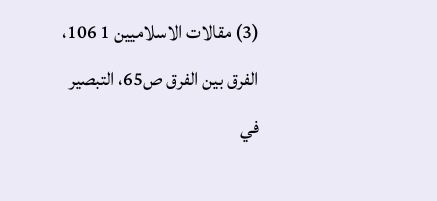(3) مقالات الاسلاميين 1 106، الفرق بين الفرق ص65، التبصير في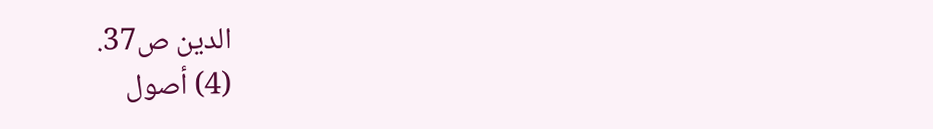الدين ص37.
(4) أصول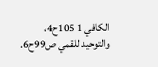الكافي 1 105ح4، والتوحيد للقمي ص99ح6.